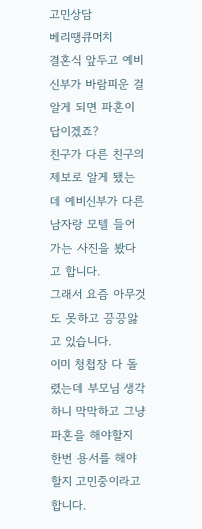고민상담
베리땡큐머치
결혼식 앞두고 예비 신부가 바람피운 걸 알게 되면 파혼이 답이겠죠?
친구가 다른 친구의 제보로 알게 됐는데 예비신부가 다른 남자랑 모텔 들어가는 사진을 봤다고 합니다.
그래서 요즘 아무것도 못하고 끙끙앓고 있습니다.
이미 청첩장 다 돌렸는데 부모님 생각하니 막막하고 그냥 파혼을 해야할지 한번 용서를 해야할지 고민중이라고 합니다.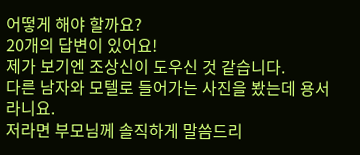어떻게 해야 할까요?
20개의 답변이 있어요!
제가 보기엔 조상신이 도우신 것 같습니다.
다른 남자와 모텔로 들어가는 사진을 봤는데 용서라니요.
저라면 부모님께 솔직하게 말씀드리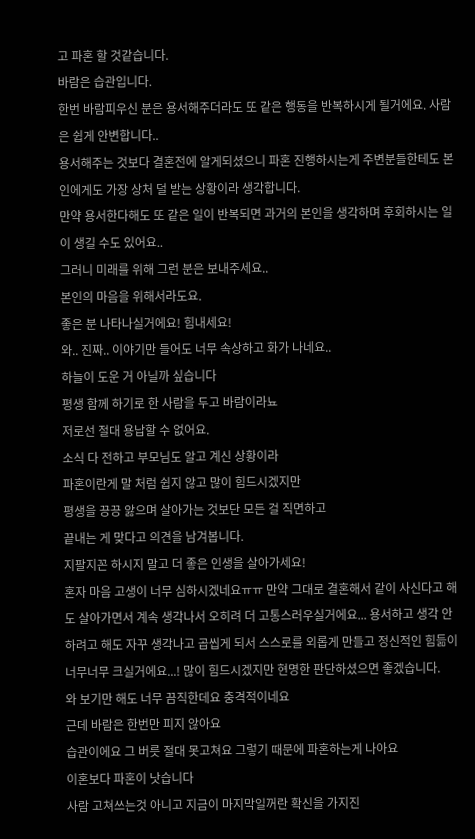고 파혼 할 것같습니다.
바람은 습관입니다.
한번 바람피우신 분은 용서해주더라도 또 같은 행동을 반복하시게 될거에요. 사람은 쉽게 안변합니다..
용서해주는 것보다 결혼전에 알게되셨으니 파혼 진행하시는게 주변분들한테도 본인에게도 가장 상처 덜 받는 상황이라 생각합니다.
만약 용서한다해도 또 같은 일이 반복되면 과거의 본인을 생각하며 후회하시는 일이 생길 수도 있어요..
그러니 미래를 위해 그런 분은 보내주세요..
본인의 마음을 위해서라도요.
좋은 분 나타나실거에요! 힘내세요!
와.. 진짜.. 이야기만 들어도 너무 속상하고 화가 나네요..
하늘이 도운 거 아닐까 싶습니다
평생 함께 하기로 한 사람을 두고 바람이라뇨
저로선 절대 용납할 수 없어요.
소식 다 전하고 부모님도 알고 계신 상황이라
파혼이란게 말 처럼 쉽지 않고 많이 힘드시겠지만
평생을 끙끙 앓으며 살아가는 것보단 모든 걸 직면하고
끝내는 게 맞다고 의견을 남겨봅니다.
지팔지꼰 하시지 말고 더 좋은 인생을 살아가세요!
혼자 마음 고생이 너무 심하시겠네요ㅠㅠ 만약 그대로 결혼해서 같이 사신다고 해도 살아가면서 계속 생각나서 오히려 더 고통스러우실거에요... 용서하고 생각 안하려고 해도 자꾸 생각나고 곱씹게 되서 스스로를 외롭게 만들고 정신적인 힘듦이 너무너무 크실거에요...! 많이 힘드시겠지만 현명한 판단하셨으면 좋겠습니다.
와 보기만 해도 너무 끔직한데요 충격적이네요
근데 바람은 한번만 피지 않아요
습관이에요 그 버릇 절대 못고쳐요 그렇기 때문에 파혼하는게 나아요
이혼보다 파혼이 낫습니다
사람 고쳐쓰는것 아니고 지금이 마지막일꺼란 확신을 가지진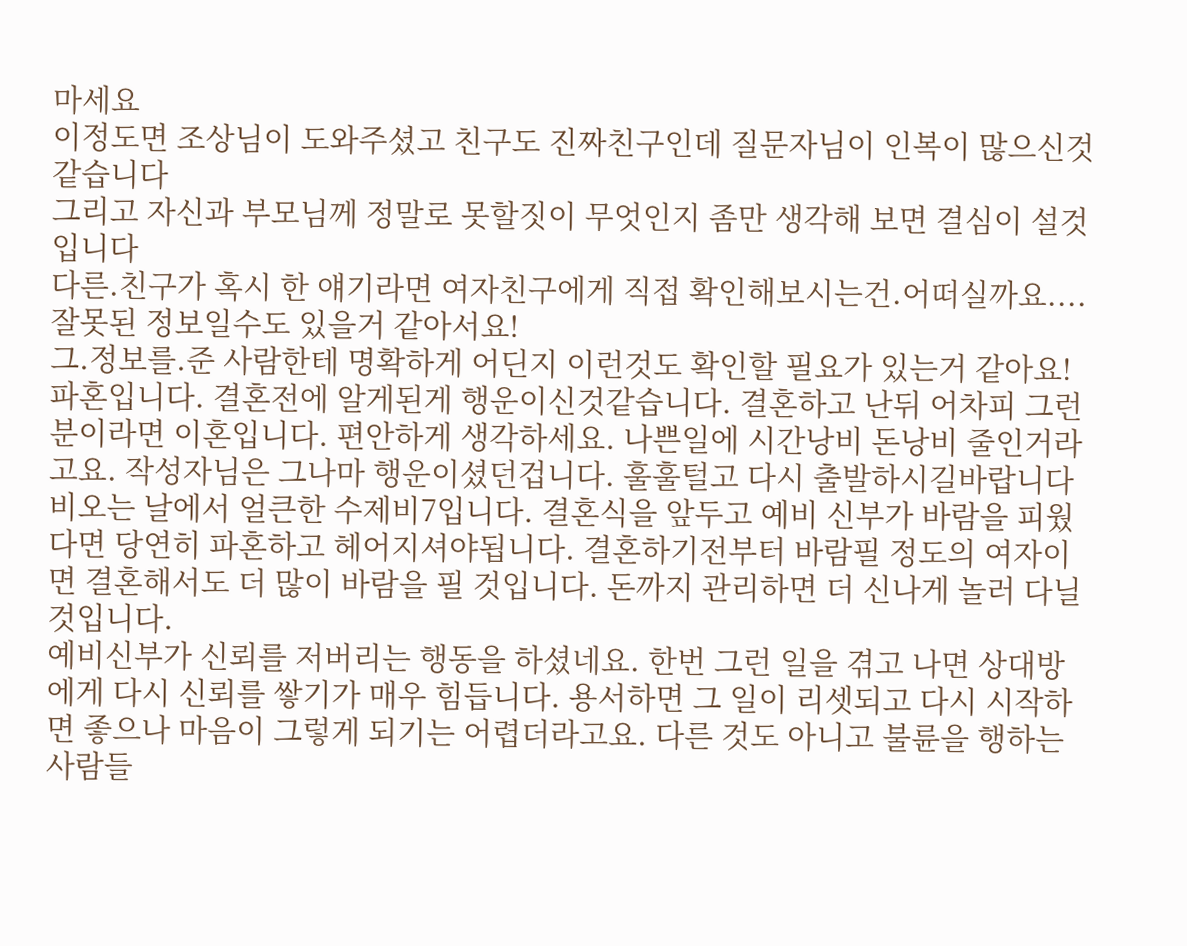마세요
이정도면 조상님이 도와주셨고 친구도 진짜친구인데 질문자님이 인복이 많으신것 같습니다
그리고 자신과 부모님께 정말로 못할짓이 무엇인지 좀만 생각해 보면 결심이 설것입니다
다른.친구가 혹시 한 얘기라면 여자친구에게 직접 확인해보시는건.어떠실까요.... 잘못된 정보일수도 있을거 같아서요!
그.정보를.준 사람한테 명확하게 어딘지 이런것도 확인할 필요가 있는거 같아요!
파혼입니다. 결혼전에 알게된게 행운이신것같습니다. 결혼하고 난뒤 어차피 그런분이라면 이혼입니다. 편안하게 생각하세요. 나쁜일에 시간낭비 돈낭비 줄인거라고요. 작성자님은 그나마 행운이셨던겁니다. 훌훌털고 다시 출발하시길바랍니다
비오는 날에서 얼큰한 수제비7입니다. 결혼식을 앞두고 예비 신부가 바람을 피웠다면 당연히 파혼하고 헤어지셔야됩니다. 결혼하기전부터 바람필 정도의 여자이면 결혼해서도 더 많이 바람을 필 것입니다. 돈까지 관리하면 더 신나게 놀러 다닐것입니다.
예비신부가 신뢰를 저버리는 행동을 하셨네요. 한번 그런 일을 겪고 나면 상대방에게 다시 신뢰를 쌓기가 매우 힘듭니다. 용서하면 그 일이 리셋되고 다시 시작하면 좋으나 마음이 그렇게 되기는 어렵더라고요. 다른 것도 아니고 불륜을 행하는 사람들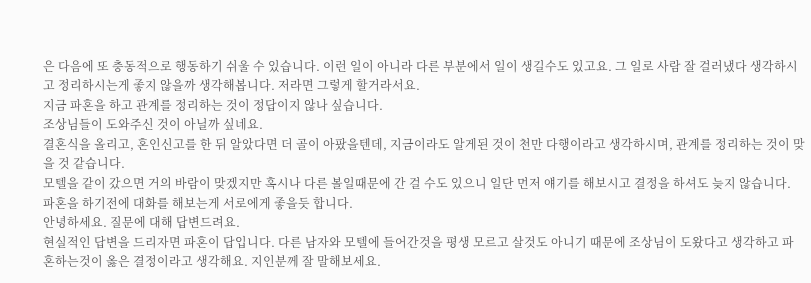은 다음에 또 충동적으로 행동하기 쉬울 수 있습니다. 이런 일이 아니라 다른 부분에서 일이 생길수도 있고요. 그 일로 사람 잘 걸러냈다 생각하시고 정리하시는게 좋지 않을까 생각해봅니다. 저라면 그렇게 할거라서요.
지금 파혼을 하고 관계를 정리하는 것이 정답이지 않나 싶습니다.
조상님들이 도와주신 것이 아닐까 싶네요.
결혼식을 올리고, 혼인신고를 한 뒤 알았다면 더 골이 아팠을텐데, 지금이라도 알게된 것이 천만 다행이라고 생각하시며, 관계를 정리하는 것이 맞을 것 같습니다.
모텔을 같이 갔으면 거의 바람이 맞겠지만 혹시나 다른 볼일때문에 간 걸 수도 있으니 일단 먼저 얘기를 해보시고 결정을 하셔도 늦지 않습니다. 파혼을 하기전에 대화를 해보는게 서로에게 좋을듯 합니다.
안녕하세요. 질문에 대해 답변드려요.
현실적인 답변을 드리자면 파혼이 답입니다. 다른 남자와 모텔에 들어간것을 평생 모르고 살것도 아니기 때문에 조상님이 도왔다고 생각하고 파혼하는것이 옳은 결정이라고 생각해요. 지인분께 잘 말해보세요.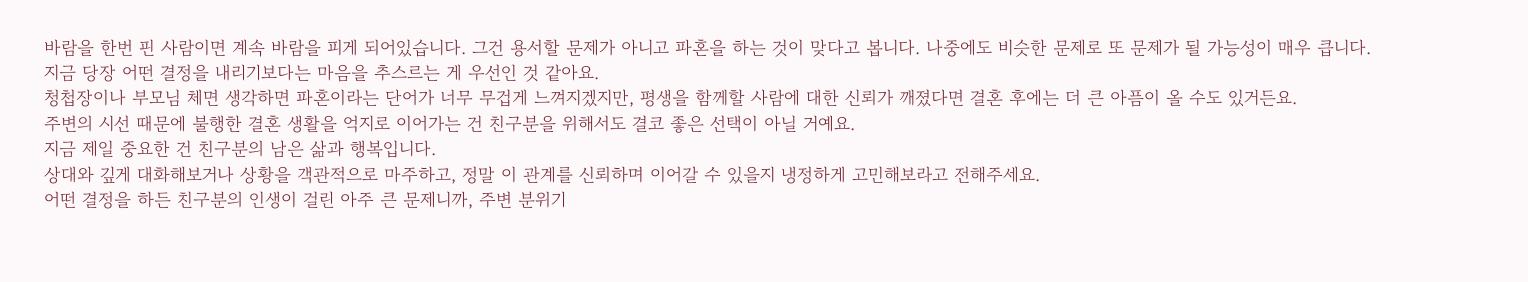바람을 한번 핀 사람이면 계속 바람을 피게 되어있습니다. 그건 용서할 문제가 아니고 파혼을 하는 것이 맞다고 봅니다. 나중에도 비슷한 문제로 또 문제가 될 가능성이 매우 큽니다.
지금 당장 어떤 결정을 내리기보다는 마음을 추스르는 게 우선인 것 같아요.
청첩장이나 부모님 체면 생각하면 파혼이라는 단어가 너무 무겁게 느껴지겠지만, 평생을 함께할 사람에 대한 신뢰가 깨졌다면 결혼 후에는 더 큰 아픔이 올 수도 있거든요.
주변의 시선 때문에 불행한 결혼 생활을 억지로 이어가는 건 친구분을 위해서도 결코 좋은 선택이 아닐 거예요.
지금 제일 중요한 건 친구분의 남은 삶과 행복입니다.
상대와 깊게 대화해보거나 상황을 객관적으로 마주하고, 정말 이 관계를 신뢰하며 이어갈 수 있을지 냉정하게 고민해보라고 전해주세요.
어떤 결정을 하든 친구분의 인생이 걸린 아주 큰 문제니까, 주변 분위기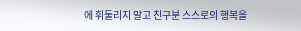에 휘둘리지 말고 친구분 스스로의 행복을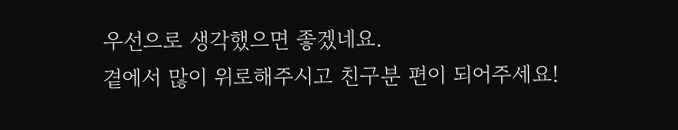우선으로 생각했으면 좋겠네요.
곁에서 많이 위로해주시고 친구분 편이 되어주세요!